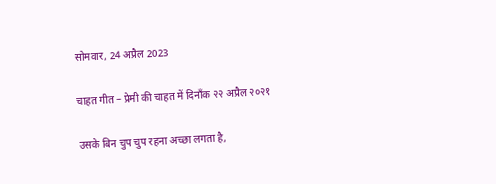सोमवार, 24 अप्रैल 2023

चाहत गीत – प्रेमी की चाहत में दिनाँक २२ अप्रैल २०२१

उसके बिन चुप चुप रहना अच्छा लगता है,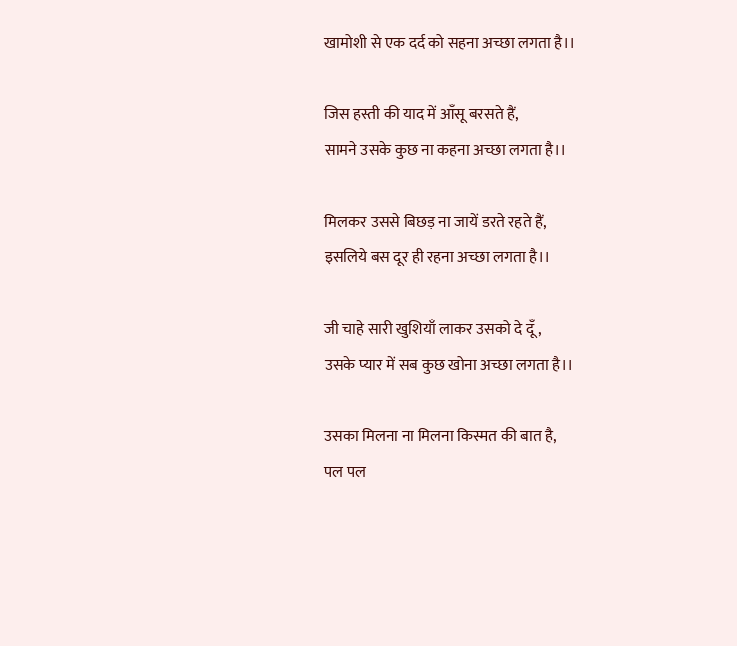खामोशी से एक दर्द को सहना अच्छा लगता है।।

जिस हस्ती की याद में आँसू बरसते हैं,
सामने उसके कुछ ना कहना अच्छा लगता है।।

मिलकर उससे बिछड़ ना जायें डरते रहते हैं,
इसलिये बस दूर ही रहना अच्छा लगता है।।

जी चाहे सारी खुशियाँ लाकर उसको दे दूँ,
उसके प्यार में सब कुछ खोना अच्छा लगता है।।

उसका मिलना ना मिलना किस्मत की बात है,
पल पल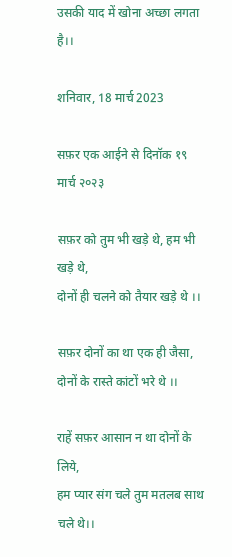उसकी याद में खोना अच्छा लगता है।।

शनिवार, 18 मार्च 2023

सफ़र एक आईने से दिनॉक १९ मार्च २०२३

सफ़र को तुम भी खड़े थे, हम भी खड़े थे,
दोनों ही चलने को तैयार खड़े थे ।।

सफ़र दोनों का था एक ही जैसा,
दोनों के रास्ते कांटों भरे थे ।।

राहें सफ़र आसान न था दोनों के लिये,
हम प्यार संग चले तुम मतलब साथ चले थे।।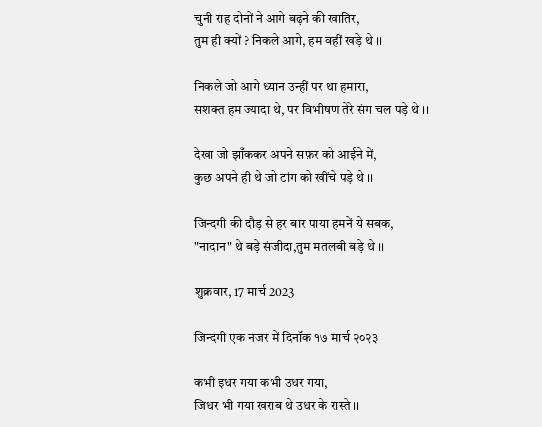चुनी राह दोनों ने आगे बढ़ने की खातिर,
तुम ही क्यों ? निकले आगे, हम वहीं खड़े थे ।।

निकले जो आगे ध्यान उन्हीं पर था हमारा,
सशक्त हम ज्यादा थे, पर विभीषण तेरे संग चल पड़े थे ।।

देखा जो झाँककर अपने सफ़र को आईने में,
कुछ अपने ही थे जो टांग को खींचे पड़े थे ।।

जिन्दगी की दौड़ से हर बार पाया हमनें ये सबक,
"नादान" थे बड़े संजीदा,तुम मतलबी बड़े थे ।।

शुक्रवार, 17 मार्च 2023

जिन्दगी एक नजर में दिनॉक १७ मार्च २०२३

कभी इधर गया कभी उधर गया,
जिधर भी गया खराब थे उधर के रास्ते ।।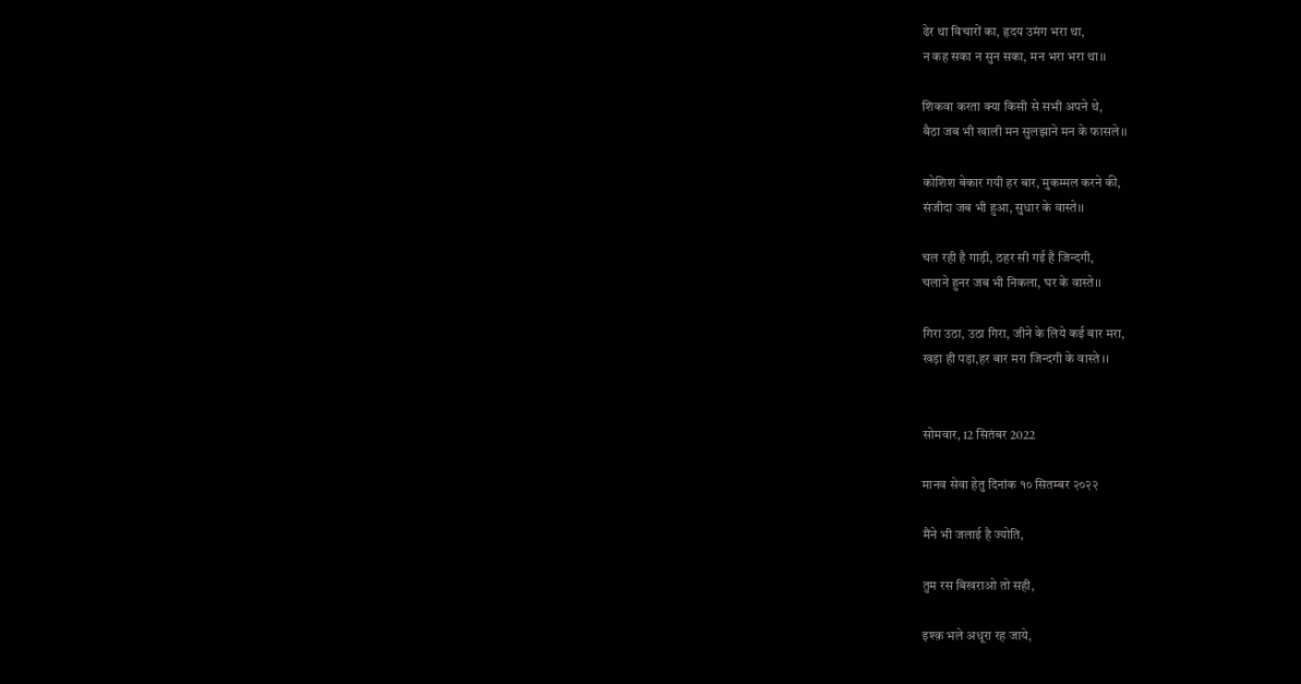ढेर था विचारों का, हृदय उमंग भरा था,
न कह सका न सुन सका, मन भरा भरा था।।

शिकवा करता क्या किसी से सभी अपने थे,
बैठा जब भी खाली मन सुलझाने मन के फासले।।

कोशिश बेकार गयी हर बार, मुकम्मल करने की,
संजीदा जब भी हुआ, सुधार के वास्ते।।

चल रही है गाड़ी, ठहर सी गई है जिन्दगी,
चलाने हुनर जब भी निकला, घर के वास्ते।।

गिरा उठा, उठा गिरा, जीने के लिये कई बार मरा,
खड़ा ही पड़ा,हर बार मरा जिन्दगी के वास्ते ।।


सोमवार, 12 सितंबर 2022

मानव सेवा हेतु दिनांक १० सितम्बर २०२२

मैंने भी जलाई है ज्योति,

तुम रस बिखराओ तो सही,

इश्क़ भले अधूरा रह जाये,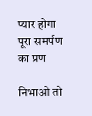प्यार होगा पूरा समर्पण का प्रण

निभाओ तो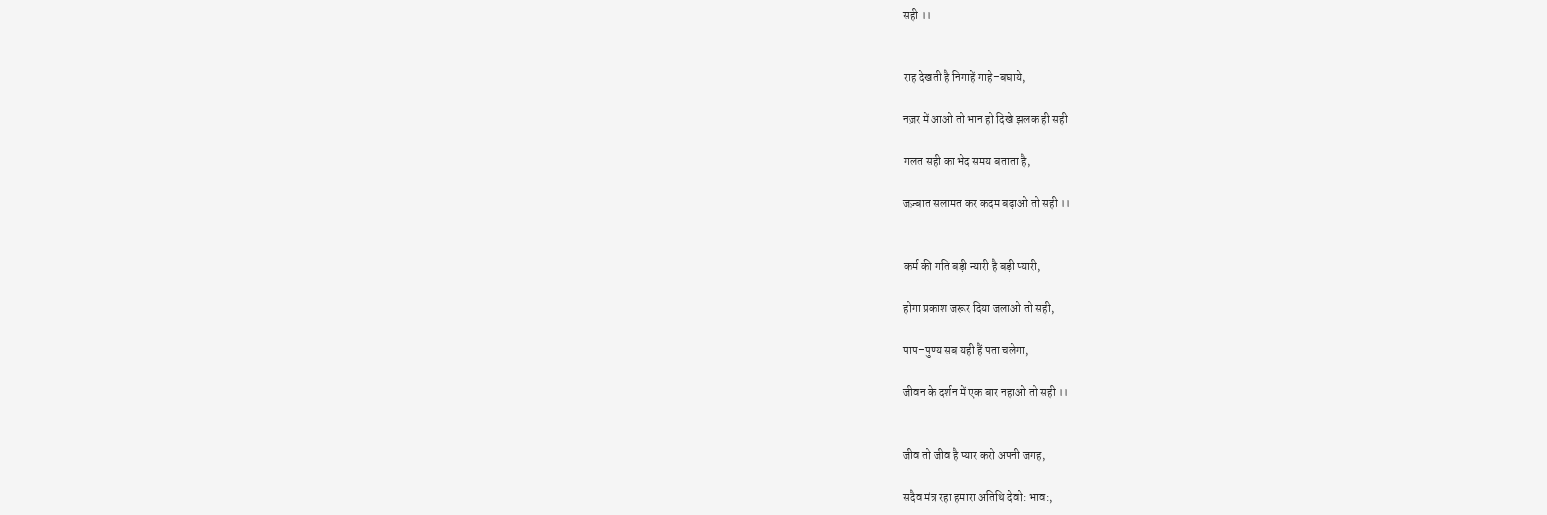सही ।।


राह देखती है निगाहें गाहे–बघाये,

नज़र में आओ तो भान हो दिखे झलक ही सही

गलत सही का भेद समय बताता है,

जज़्बात सलामत कर कदम बढ़ाओ तो सही ।।


कर्म की गति बड़ी न्यारी है बड़ी प्यारी,

होगा प्रकाश जरूर दिया जलाओ तो सही,

पाप–पुण्य सब यही हैं पता चलेगा,

जीवन के दर्शन में एक बार नहाओ तो सही ।।


जीव तो जीव है प्यार करो अपनी जगह,

सदैव मंत्र रहा हमारा अतिथि देवो: भाव:,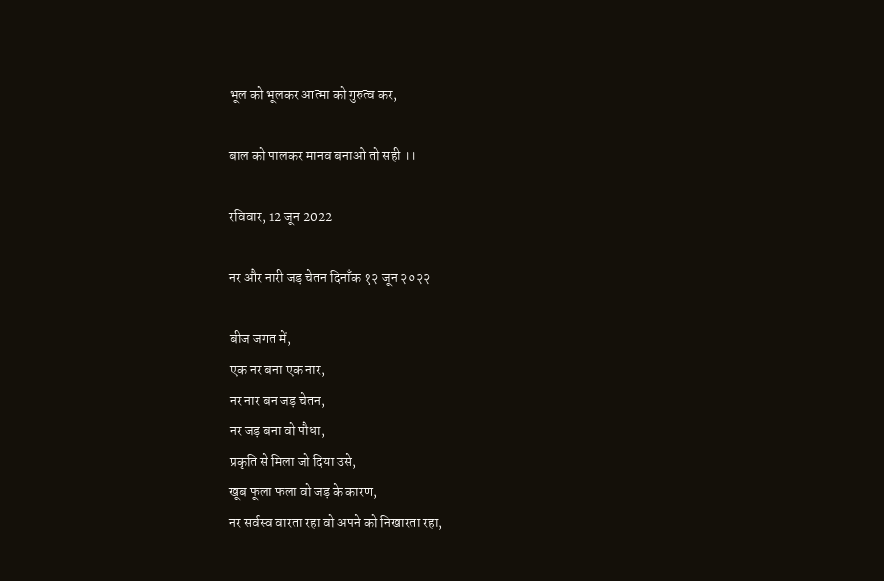भूल को भूलकर आत्मा को गुरुत्व कर,

बाल को पालकर मानव बनाओ तो सही ।।

रविवार, 12 जून 2022

नर और नारी जड़ चेतन दिनाँक १२ जून २०२२

बीज जगत में,
एक नर बना एक नार,
नर नार बन जड़ चेतन,
नर जड़ बना वो पौधा,
प्रकृति से मिला जो दिया उसे,
खूब फूला फला वो जड़ के कारण,
नर सर्वस्व वारता रहा वो अपने को निखारता रहा,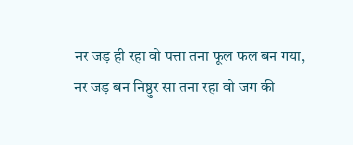नर जड़ ही रहा वो पत्ता तना फूल फल बन गया,
नर जड़ बन निष्ठुर सा तना रहा वो जग की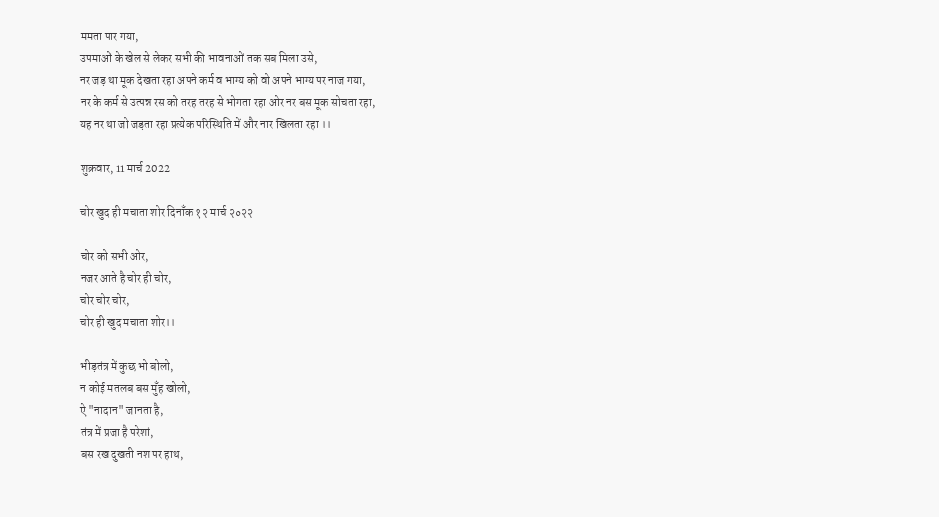ममता पार गया,
उपमाओं के खेल से लेकर सभी की भावनाओं तक सब मिला उसे,
नर जड़ था मूक देखता रहा अपने कर्म व भाग्य को वो अपने भाग्य पर नाज गया,
नर के कर्म से उत्पन्न रस को तरह तरह से भोगता रहा ओर नर बस मूक सोचता रहा,
यह नर था जो जड़ता रहा प्रत्येक परिस्थिति में और नार खिलता रहा ।।

शुक्रवार, 11 मार्च 2022

चोर खुद ही मचाता शोर दिनाँक १२ मार्च २०२२

चोर को सभी ओर,
नजर आते है चोर ही चोर,
चोर चोर चोर,
चोर ही खुद मचाता शोर।।

भीड़तंत्र में कुछ भो बोलो,
न कोई मतलब बस मुँह खोलो,
ऐ "नादान" जानता है,
तंत्र में प्रजा है परेशां,
बस रख दुखती नश पर हाथ,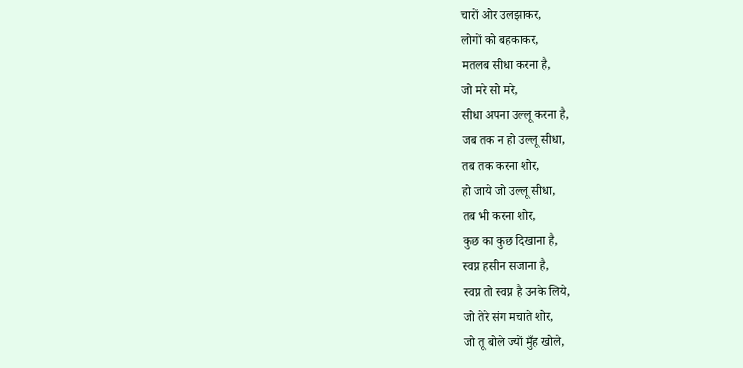चारों ओर उलझाकर,
लोगों को बहकाकर,
मतलब सीधा करना है,
जो मरे सो मरे,
सीधा अपना उल्लू करना है,
जब तक न हो उल्लू सीधा,
तब तक करना शोर,
हो जाये जो उल्लू सीधा,
तब भी करना शोर,
कुछ का कुछ दिखाना है,
स्वप्न हसीन सजाना है,
स्वप्न तो स्वप्न है उनके लिये,
जो तेरे संग मचाते शोर,
जो तू बोले ज्यों मुँह खोले,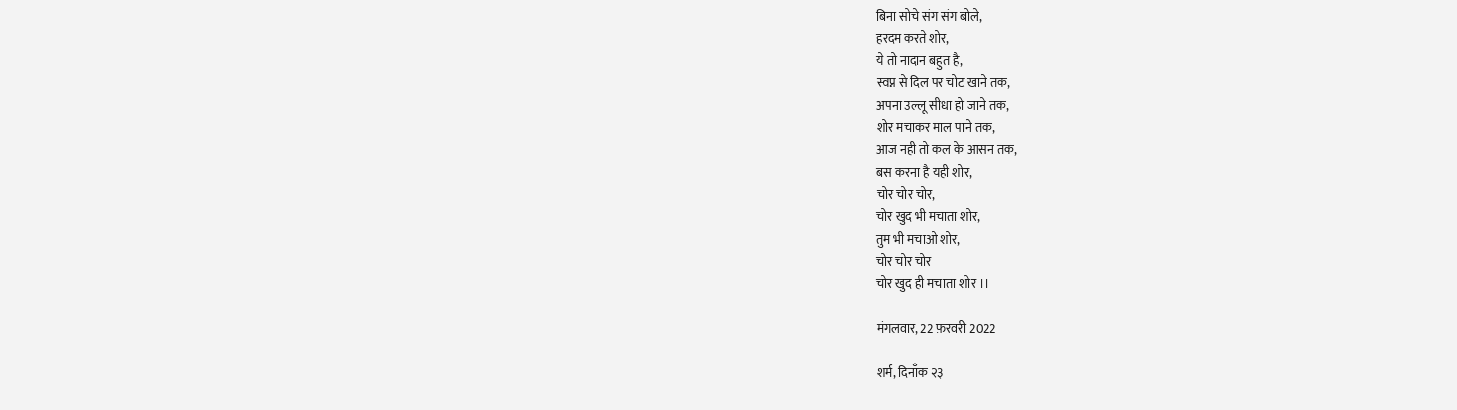बिना सोचे संग संग बोले,
हरदम करते शोर,
ये तो नादान बहुत है,
स्वप्न से दिल पर चोट खाने तक,
अपना उल्लू सीधा हो जाने तक,
शोर मचाकर माल पाने तक,
आज नही तो कल के आसन तक,
बस करना है यही शोर,
चोर चोर चोर,
चोर खुद भी मचाता शोर,
तुम भी मचाओ शोर,
चोर चोर चोर
चोर खुद ही मचाता शोर ।।

मंगलवार, 22 फ़रवरी 2022

शर्म, दिनाँक २३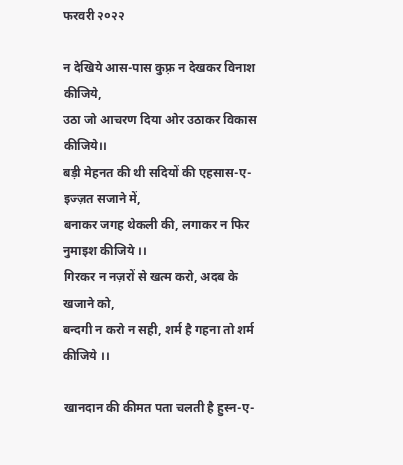फरवरी २०२२

न देखिये आस-पास कुफ़्र न देखकर विनाश कीजिये,
उठा जो आचरण दिया ओर उठाकर विकास कीजिये।।
बड़ी मेहनत की थी सदियों की एहसास-ए-इज्ज़त सजाने में,
बनाकर जगह थेकली की, लगाकर न फिर नुमाइश कीजिये ।।
गिरकर न नज़रों से खत्म करो, अदब के खजाने को,
बन्दगी न करो न सही, शर्म है गहना तो शर्म कीजिये ।।

खानदान की कीमत पता चलती है हुस्न-ए-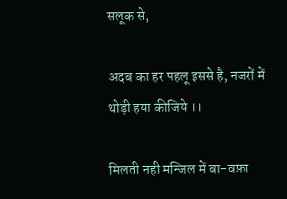सलूक से,

अदब का हर पहलू इससे है, नजरों में थोड़ी हया कीजिये ।।

मिलती नही मन्जिल में बा-वफ़ा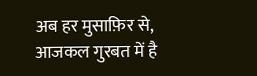अब हर मुसाफ़िर से,
आजकल गुरबत में है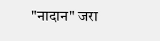"नादान" जरा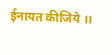ईनायत कीजिये ।।